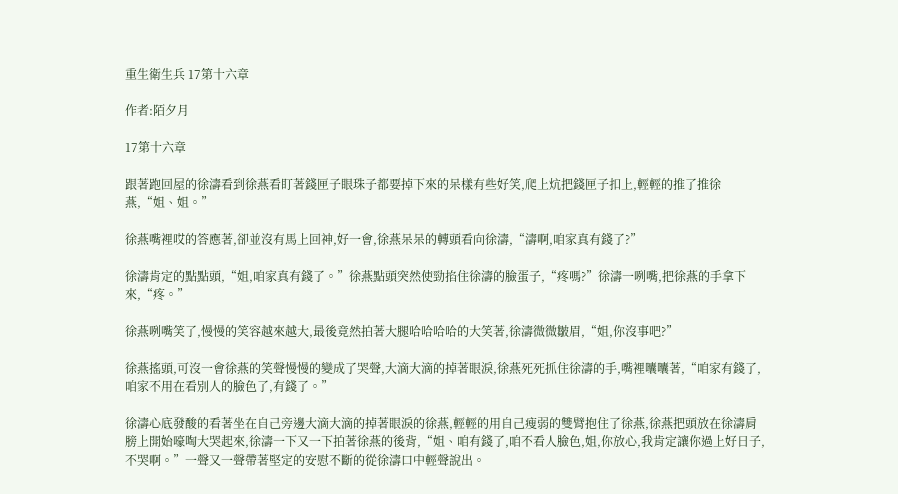重生衛生兵 17第十六章

作者:陌夕月

17第十六章

跟著跑回屋的徐濤看到徐燕看盯著錢匣子眼珠子都要掉下來的呆樣有些好笑,爬上炕把錢匣子扣上,輕輕的推了推徐燕,“姐、姐。”

徐燕嘴裡哎的答應著,卻並沒有馬上回神,好一會,徐燕呆呆的轉頭看向徐濤,“濤啊,咱家真有錢了?”

徐濤肯定的點點頭,“姐,咱家真有錢了。”徐燕點頭突然使勁掐住徐濤的臉蛋子,“疼嗎?”徐濤一咧嘴,把徐燕的手拿下來,“疼。”

徐燕咧嘴笑了,慢慢的笑容越來越大,最後竟然拍著大腿哈哈哈哈的大笑著,徐濤微微皺眉,“姐,你沒事吧?”

徐燕搖頭,可沒一會徐燕的笑聲慢慢的變成了哭聲,大滴大滴的掉著眼淚,徐燕死死抓住徐濤的手,嘴裡囔囔著,“咱家有錢了,咱家不用在看別人的臉色了,有錢了。”

徐濤心底發酸的看著坐在自己旁邊大滴大滴的掉著眼淚的徐燕,輕輕的用自己瘦弱的雙臂抱住了徐燕,徐燕把頭放在徐濤肩膀上開始嚎啕大哭起來,徐濤一下又一下拍著徐燕的後背,“姐、咱有錢了,咱不看人臉色,姐,你放心,我肯定讓你過上好日子,不哭啊。”一聲又一聲帶著堅定的安慰不斷的從徐濤口中輕聲說出。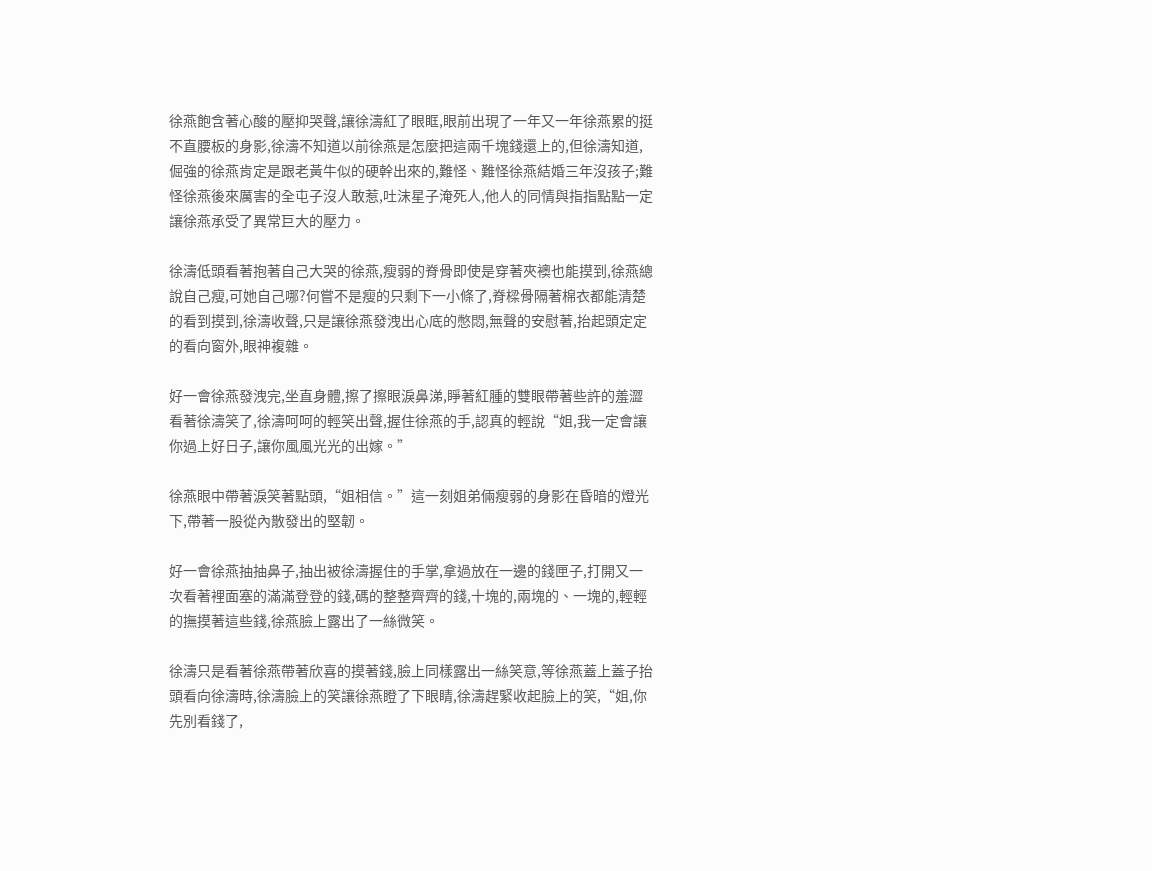徐燕飽含著心酸的壓抑哭聲,讓徐濤紅了眼眶,眼前出現了一年又一年徐燕累的挺不直腰板的身影,徐濤不知道以前徐燕是怎麼把這兩千塊錢還上的,但徐濤知道,倔強的徐燕肯定是跟老黃牛似的硬幹出來的,難怪、難怪徐燕結婚三年沒孩子;難怪徐燕後來厲害的全屯子沒人敢惹,吐沫星子淹死人,他人的同情與指指點點一定讓徐燕承受了異常巨大的壓力。

徐濤低頭看著抱著自己大哭的徐燕,瘦弱的脊骨即使是穿著夾襖也能摸到,徐燕總說自己瘦,可她自己哪?何嘗不是瘦的只剩下一小條了,脊樑骨隔著棉衣都能清楚的看到摸到,徐濤收聲,只是讓徐燕發洩出心底的憋悶,無聲的安慰著,抬起頭定定的看向窗外,眼神複雜。

好一會徐燕發洩完,坐直身體,擦了擦眼淚鼻涕,睜著紅腫的雙眼帶著些許的羞澀看著徐濤笑了,徐濤呵呵的輕笑出聲,握住徐燕的手,認真的輕說“姐,我一定會讓你過上好日子,讓你風風光光的出嫁。”

徐燕眼中帶著淚笑著點頭,“姐相信。”這一刻姐弟倆瘦弱的身影在昏暗的燈光下,帶著一股從內散發出的堅韌。

好一會徐燕抽抽鼻子,抽出被徐濤握住的手掌,拿過放在一邊的錢匣子,打開又一次看著裡面塞的滿滿登登的錢,碼的整整齊齊的錢,十塊的,兩塊的、一塊的,輕輕的撫摸著這些錢,徐燕臉上露出了一絲微笑。

徐濤只是看著徐燕帶著欣喜的摸著錢,臉上同樣露出一絲笑意,等徐燕蓋上蓋子抬頭看向徐濤時,徐濤臉上的笑讓徐燕瞪了下眼睛,徐濤趕緊收起臉上的笑,“姐,你先別看錢了,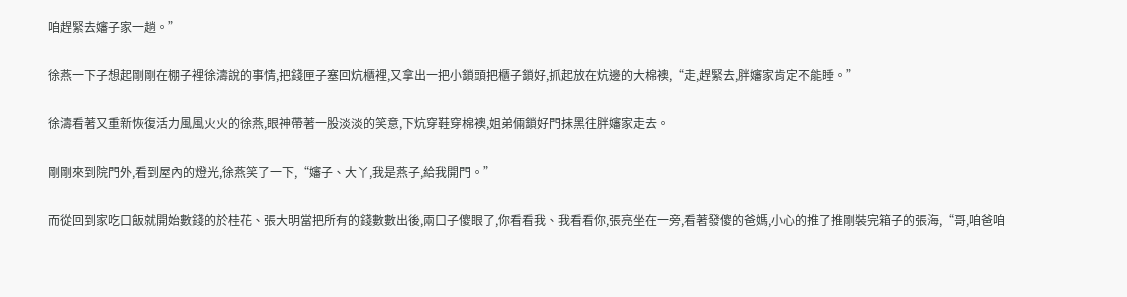咱趕緊去嬸子家一趟。”

徐燕一下子想起剛剛在棚子裡徐濤說的事情,把錢匣子塞回炕櫃裡,又拿出一把小鎖頭把櫃子鎖好,抓起放在炕邊的大棉襖,“走,趕緊去,胖嬸家肯定不能睡。”

徐濤看著又重新恢復活力風風火火的徐燕,眼神帶著一股淡淡的笑意,下炕穿鞋穿棉襖,姐弟倆鎖好門抹黑往胖嬸家走去。

剛剛來到院門外,看到屋內的燈光,徐燕笑了一下,“嬸子、大丫,我是燕子,給我開門。”

而從回到家吃口飯就開始數錢的於桂花、張大明當把所有的錢數數出後,兩口子傻眼了,你看看我、我看看你,張亮坐在一旁,看著發傻的爸媽,小心的推了推剛裝完箱子的張海,“哥,咱爸咱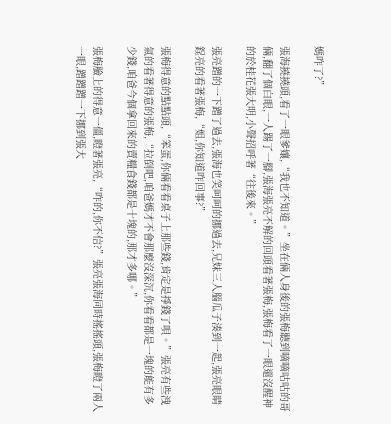媽咋了?”

張海撓撓頭,看了一眼爹孃,“我也不知道。”坐在倆人身後的張梅聽到嘀嘀咕咕的哥倆,翻了個白眼,一人踢了一腳,張海張亮不解的回頭看著張梅,張梅看了一眼還沒醒神的於桂花張大明,小聲招呼著“往後來。”

張亮蹭的一下蹭了過去,張海也笑呵呵的挪過去,兄妹三人腦瓜子湊到一起,張亮眼睛鋥亮的看著張梅,“姐,你知道咋回事?”

張梅得意的點點頭,“笨蛋,你倆看看桌子上那些錢,肯定是掙錢了唄。”張亮有些洩氣的看著得意的張梅,“拉倒吧,咱爸媽才不會那麼沒深沉,你看看都是一塊的能有多少錢,咱爸今個拿回來的賣糧食錢都是十塊的,那才多哪。”

張梅臉上的得意一僵,瞪著張亮,“咋的,你不信?”張亮張海同時搖搖頭,張梅瞪了兩人一眼,蹭蹭蹭一下挪到張大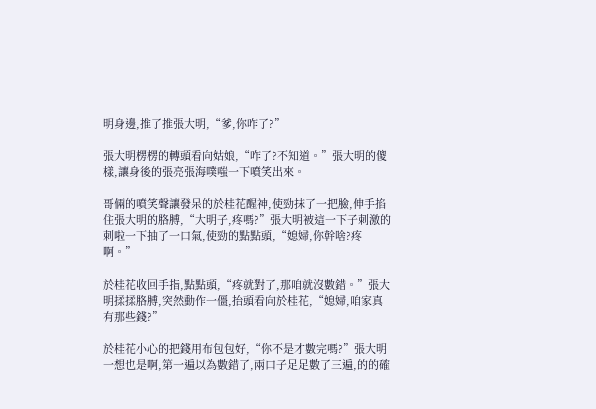明身邊,推了推張大明,“爹,你咋了?”

張大明楞楞的轉頭看向姑娘,“咋了?不知道。”張大明的傻樣,讓身後的張亮張海噗嗤一下噴笑出來。

哥倆的噴笑聲讓發呆的於桂花醒神,使勁抹了一把臉,伸手掐住張大明的胳膊,“大明子,疼嗎?”張大明被這一下子刺激的刺啦一下抽了一口氣,使勁的點點頭,“媳婦,你幹啥?疼啊。”

於桂花收回手指,點點頭,“疼就對了,那咱就沒數錯。”張大明揉揉胳膊,突然動作一僵,抬頭看向於桂花,“媳婦,咱家真有那些錢?”

於桂花小心的把錢用布包包好,“你不是才數完嗎?”張大明一想也是啊,第一遍以為數錯了,兩口子足足數了三遍,的的確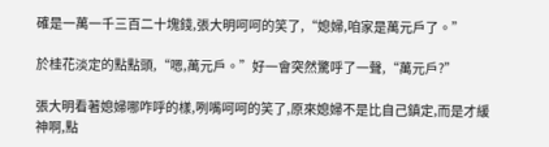確是一萬一千三百二十塊錢,張大明呵呵的笑了,“媳婦,咱家是萬元戶了。”

於桂花淡定的點點頭,“嗯,萬元戶。”好一會突然驚呼了一聲,“萬元戶?”

張大明看著媳婦哪咋呼的樣,咧嘴呵呵的笑了,原來媳婦不是比自己鎮定,而是才緩神啊,點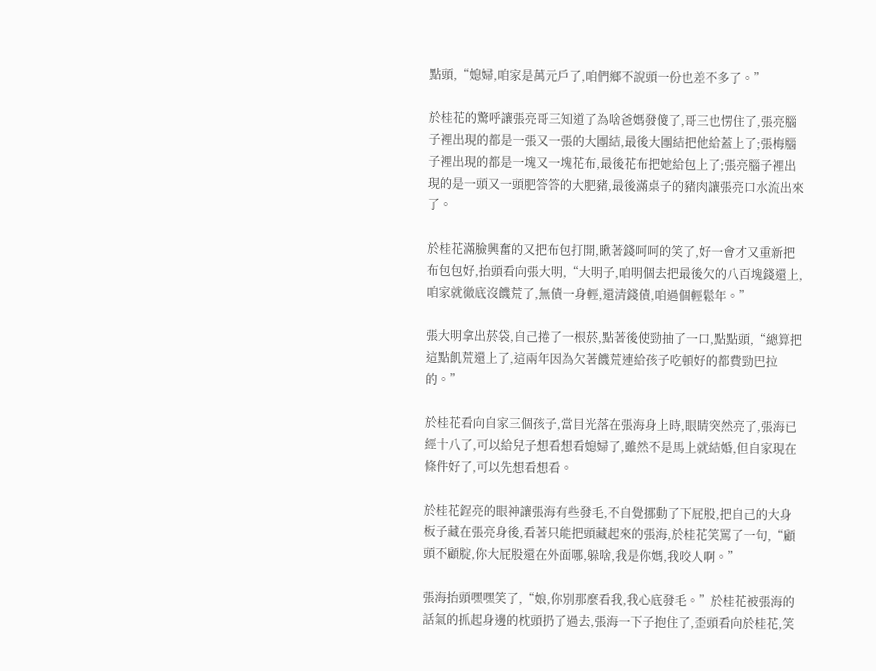點頭,“媳婦,咱家是萬元戶了,咱們鄉不說頭一份也差不多了。”

於桂花的驚呼讓張亮哥三知道了為啥爸媽發傻了,哥三也愣住了,張亮腦子裡出現的都是一張又一張的大團結,最後大團結把他給蓋上了;張梅腦子裡出現的都是一塊又一塊花布,最後花布把她給包上了;張亮腦子裡出現的是一頭又一頭肥答答的大肥豬,最後滿桌子的豬肉讓張亮口水流出來了。

於桂花滿臉興奮的又把布包打開,瞅著錢呵呵的笑了,好一會才又重新把布包包好,抬頭看向張大明,“大明子,咱明個去把最後欠的八百塊錢還上,咱家就徹底沒饑荒了,無債一身輕,還清錢債,咱過個輕鬆年。”

張大明拿出菸袋,自己捲了一根菸,點著後使勁抽了一口,點點頭,“總算把這點飢荒還上了,這兩年因為欠著饑荒連給孩子吃頓好的都費勁巴拉的。”

於桂花看向自家三個孩子,當目光落在張海身上時,眼睛突然亮了,張海已經十八了,可以給兒子想看想看媳婦了,雖然不是馬上就結婚,但自家現在條件好了,可以先想看想看。

於桂花鋥亮的眼神讓張海有些發毛,不自覺挪動了下屁股,把自己的大身板子藏在張亮身後,看著只能把頭藏起來的張海,於桂花笑罵了一句,“顧頭不顧腚,你大屁股還在外面哪,躲啥,我是你媽,我咬人啊。”

張海抬頭嘿嘿笑了,“娘,你別那麼看我,我心底發毛。”於桂花被張海的話氣的抓起身邊的枕頭扔了過去,張海一下子抱住了,歪頭看向於桂花,笑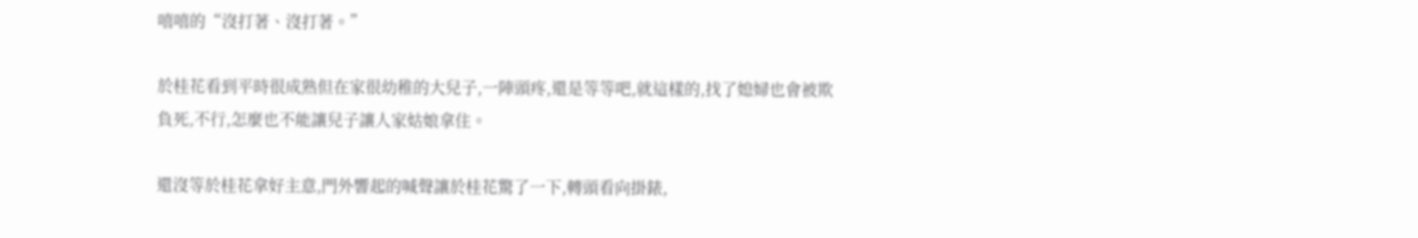嘻嘻的“沒打著、沒打著。”

於桂花看到平時很成熟但在家很幼稚的大兒子,一陣頭疼,還是等等吧,就這樣的,找了媳婦也會被欺負死,不行,怎麼也不能讓兒子讓人家姑娘拿住。

還沒等於桂花拿好主意,門外響起的喊聲讓於桂花驚了一下,轉頭看向掛錶,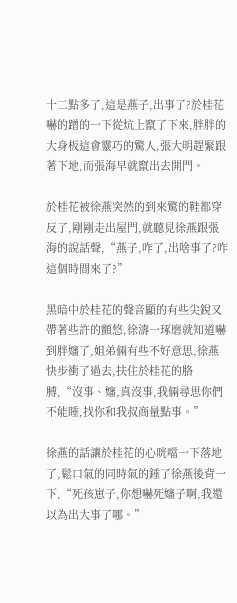十二點多了,這是燕子,出事了?於桂花嚇的蹭的一下從炕上竄了下來,胖胖的大身板這會靈巧的驚人,張大明趕緊跟著下地,而張海早就竄出去開門。

於桂花被徐燕突然的到來驚的鞋都穿反了,剛剛走出屋門,就聽見徐燕跟張海的說話聲,“燕子,咋了,出啥事了?咋這個時間來了?”

黑暗中於桂花的聲音顯的有些尖銳又帶著些許的顫悠,徐濤一琢磨就知道嚇到胖嬸了,姐弟倆有些不好意思,徐燕快步衝了過去,扶住於桂花的胳膊,“沒事、嬸,真沒事,我倆尋思你們不能睡,找你和我叔商量點事。”

徐燕的話讓於桂花的心咣噹一下落地了,鬆口氣的同時氣的錘了徐燕後背一下,“死孩崽子,你想嚇死嬸子啊,我還以為出大事了哪。”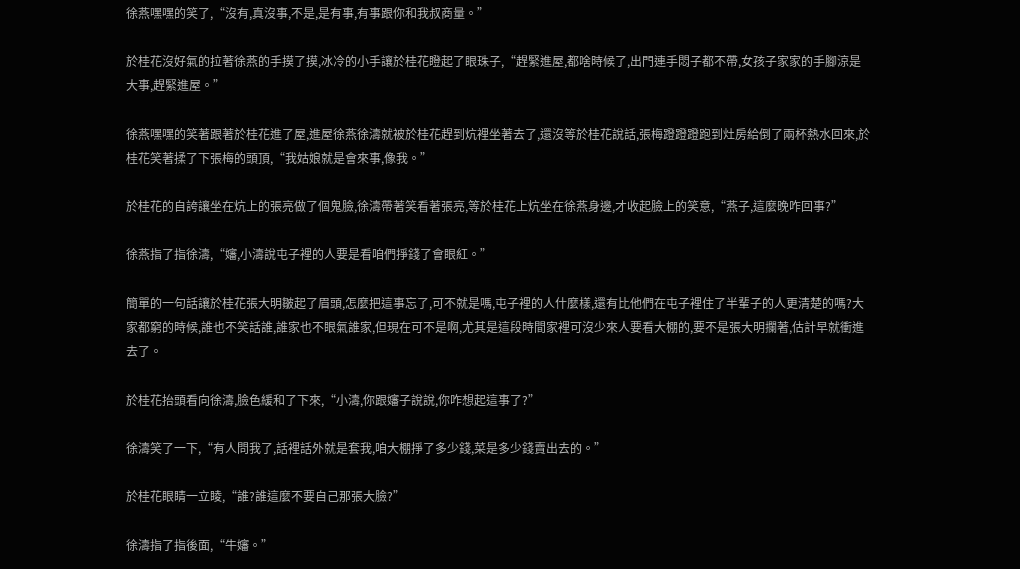徐燕嘿嘿的笑了,“沒有,真沒事,不是,是有事,有事跟你和我叔商量。”

於桂花沒好氣的拉著徐燕的手摸了摸,冰冷的小手讓於桂花瞪起了眼珠子,“趕緊進屋,都啥時候了,出門連手悶子都不帶,女孩子家家的手腳涼是大事,趕緊進屋。”

徐燕嘿嘿的笑著跟著於桂花進了屋,進屋徐燕徐濤就被於桂花趕到炕裡坐著去了,還沒等於桂花說話,張梅蹬蹬蹬跑到灶房給倒了兩杯熱水回來,於桂花笑著揉了下張梅的頭頂,“我姑娘就是會來事,像我。”

於桂花的自誇讓坐在炕上的張亮做了個鬼臉,徐濤帶著笑看著張亮,等於桂花上炕坐在徐燕身邊,才收起臉上的笑意,“燕子,這麼晚咋回事?”

徐燕指了指徐濤,“嬸,小濤說屯子裡的人要是看咱們掙錢了會眼紅。”

簡單的一句話讓於桂花張大明皺起了眉頭,怎麼把這事忘了,可不就是嗎,屯子裡的人什麼樣,還有比他們在屯子裡住了半輩子的人更清楚的嗎?大家都窮的時候,誰也不笑話誰,誰家也不眼氣誰家,但現在可不是啊,尤其是這段時間家裡可沒少來人要看大棚的,要不是張大明攔著,估計早就衝進去了。

於桂花抬頭看向徐濤,臉色緩和了下來,“小濤,你跟嬸子說說,你咋想起這事了?”

徐濤笑了一下,“有人問我了,話裡話外就是套我,咱大棚掙了多少錢,菜是多少錢賣出去的。”

於桂花眼睛一立睖,“誰?誰這麼不要自己那張大臉?”

徐濤指了指後面,“牛嬸。”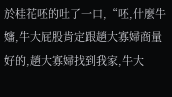於桂花呸的吐了一口,“呸,什麼牛嬸,牛大屁股肯定跟趙大寡婦商量好的,趙大寡婦找到我家,牛大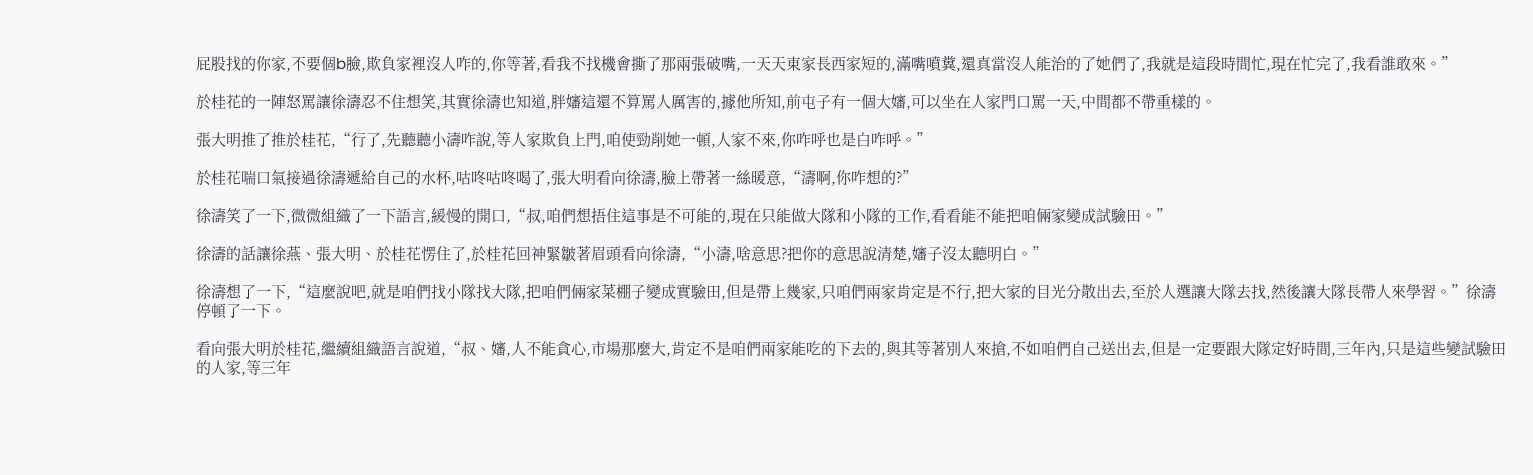屁股找的你家,不要個b臉,欺負家裡沒人咋的,你等著,看我不找機會撕了那兩張破嘴,一天天東家長西家短的,滿嘴噴糞,還真當沒人能治的了她們了,我就是這段時間忙,現在忙完了,我看誰敢來。”

於桂花的一陣怒罵讓徐濤忍不住想笑,其實徐濤也知道,胖嬸這還不算罵人厲害的,據他所知,前屯子有一個大嬸,可以坐在人家門口罵一天,中間都不帶重樣的。

張大明推了推於桂花,“行了,先聽聽小濤咋說,等人家欺負上門,咱使勁削她一頓,人家不來,你咋呼也是白咋呼。”

於桂花喘口氣接過徐濤遞給自己的水杯,咕咚咕咚喝了,張大明看向徐濤,臉上帶著一絲暖意,“濤啊,你咋想的?”

徐濤笑了一下,微微組織了一下語言,緩慢的開口,“叔,咱們想捂住這事是不可能的,現在只能做大隊和小隊的工作,看看能不能把咱倆家變成試驗田。”

徐濤的話讓徐燕、張大明、於桂花愣住了,於桂花回神緊皺著眉頭看向徐濤,“小濤,啥意思?把你的意思說清楚,嬸子沒太聽明白。”

徐濤想了一下,“這麼說吧,就是咱們找小隊找大隊,把咱們倆家菜棚子變成實驗田,但是帶上幾家,只咱們兩家肯定是不行,把大家的目光分散出去,至於人選讓大隊去找,然後讓大隊長帶人來學習。”徐濤停頓了一下。

看向張大明於桂花,繼續組織語言說道,“叔、嬸,人不能貪心,市場那麼大,肯定不是咱們兩家能吃的下去的,與其等著別人來搶,不如咱們自己送出去,但是一定要跟大隊定好時間,三年內,只是這些變試驗田的人家,等三年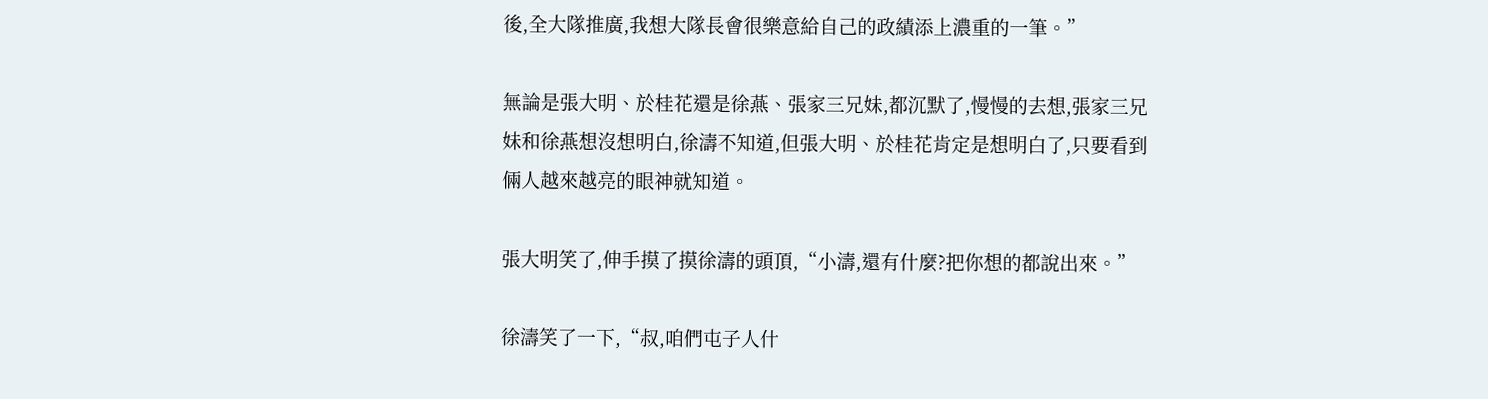後,全大隊推廣,我想大隊長會很樂意給自己的政績添上濃重的一筆。”

無論是張大明、於桂花還是徐燕、張家三兄妹,都沉默了,慢慢的去想,張家三兄妹和徐燕想沒想明白,徐濤不知道,但張大明、於桂花肯定是想明白了,只要看到倆人越來越亮的眼神就知道。

張大明笑了,伸手摸了摸徐濤的頭頂,“小濤,還有什麼?把你想的都說出來。”

徐濤笑了一下,“叔,咱們屯子人什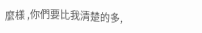麼樣 ,你們要比我清楚的多,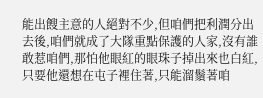能出餿主意的人絕對不少,但咱們把利潤分出去後,咱們就成了大隊重點保護的人家,沒有誰敢惹咱們,那怕他眼紅的眼珠子掉出來也白紅,只要他還想在屯子裡住著,只能溜鬚著咱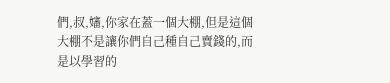們,叔,嬸,你家在蓋一個大棚,但是這個大棚不是讓你們自己種自己賣錢的,而是以學習的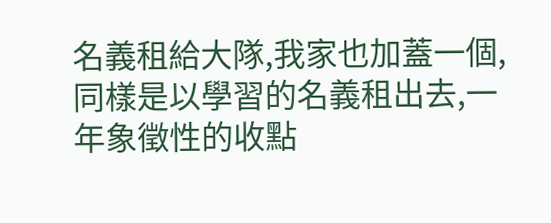名義租給大隊,我家也加蓋一個,同樣是以學習的名義租出去,一年象徵性的收點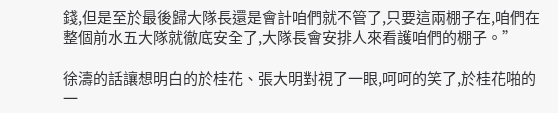錢,但是至於最後歸大隊長還是會計咱們就不管了,只要這兩棚子在,咱們在整個前水五大隊就徹底安全了,大隊長會安排人來看護咱們的棚子。”

徐濤的話讓想明白的於桂花、張大明對視了一眼,呵呵的笑了,於桂花啪的一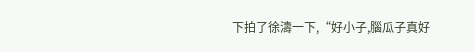下拍了徐濤一下,“好小子,腦瓜子真好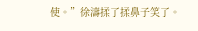使。”徐濤揉了揉鼻子笑了。